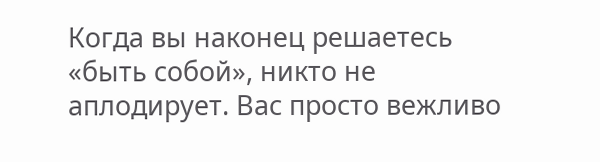Когда вы наконец решаетесь «быть собой», никто не аплодирует. Вас просто вежливо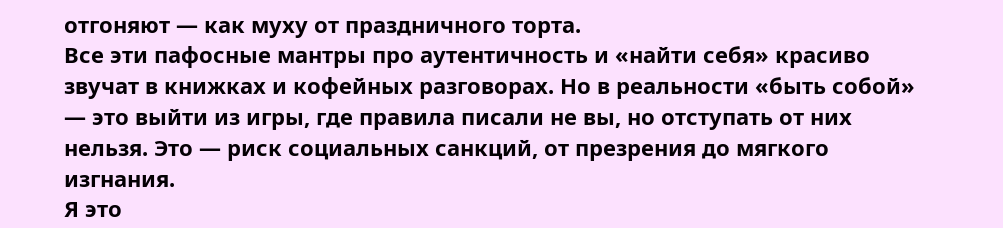отгоняют — как муху от праздничного торта.
Все эти пафосные мантры про аутентичность и «найти себя» красиво звучат в книжках и кофейных разговорах. Но в реальности «быть собой» — это выйти из игры, где правила писали не вы, но отступать от них нельзя. Это — риск социальных санкций, от презрения до мягкого изгнания.
Я это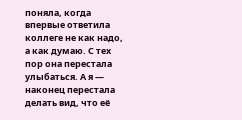поняла, когда впервые ответила коллеге не как надо, а как думаю. С тех пор она перестала улыбаться. А я — наконец перестала делать вид, что её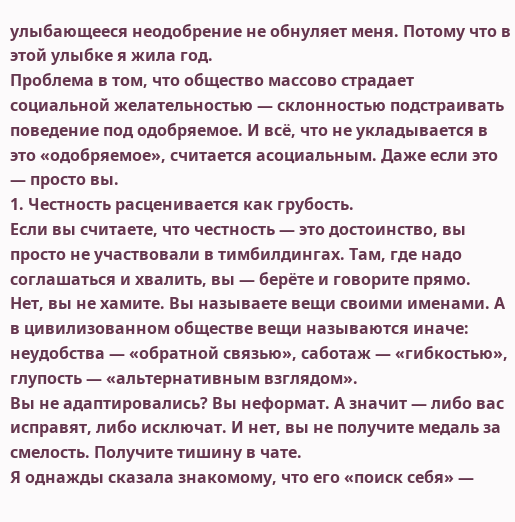улыбающееся неодобрение не обнуляет меня. Потому что в этой улыбке я жила год.
Проблема в том, что общество массово страдает социальной желательностью — склонностью подстраивать поведение под одобряемое. И всё, что не укладывается в это «одобряемое», считается асоциальным. Даже если это — просто вы.
1. Честность расценивается как грубость.
Если вы считаете, что честность — это достоинство, вы просто не участвовали в тимбилдингах. Там, где надо соглашаться и хвалить, вы — берёте и говорите прямо.
Нет, вы не хамите. Вы называете вещи своими именами. А в цивилизованном обществе вещи называются иначе: неудобства — «обратной связью», саботаж — «гибкостью», глупость — «альтернативным взглядом».
Вы не адаптировались? Вы неформат. А значит — либо вас исправят, либо исключат. И нет, вы не получите медаль за смелость. Получите тишину в чате.
Я однажды сказала знакомому, что его «поиск себя» —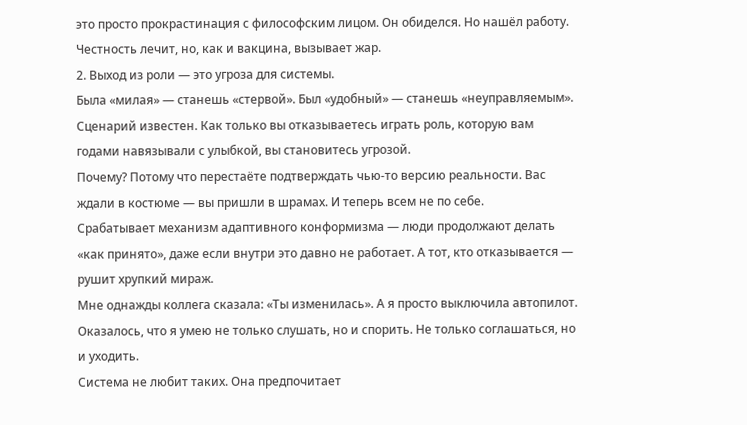это просто прокрастинация с философским лицом. Он обиделся. Но нашёл работу.
Честность лечит, но, как и вакцина, вызывает жар.
2. Выход из роли — это угроза для системы.
Была «милая» — станешь «стервой». Был «удобный» — станешь «неуправляемым». Сценарий известен. Как только вы отказываетесь играть роль, которую вам годами навязывали с улыбкой, вы становитесь угрозой.
Почему? Потому что перестаёте подтверждать чью-то версию реальности. Вас ждали в костюме — вы пришли в шрамах. И теперь всем не по себе.
Срабатывает механизм адаптивного конформизма — люди продолжают делать «как принято», даже если внутри это давно не работает. А тот, кто отказывается — рушит хрупкий мираж.
Мне однажды коллега сказала: «Ты изменилась». А я просто выключила автопилот. Оказалось, что я умею не только слушать, но и спорить. Не только соглашаться, но и уходить.
Система не любит таких. Она предпочитает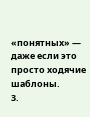«понятных» — даже если это просто ходячие шаблоны.
3.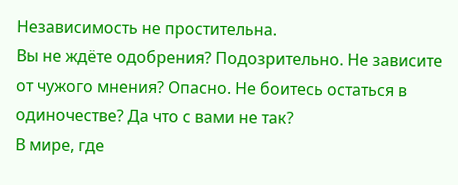Независимость не простительна.
Вы не ждёте одобрения? Подозрительно. Не зависите от чужого мнения? Опасно. Не боитесь остаться в одиночестве? Да что с вами не так?
В мире, где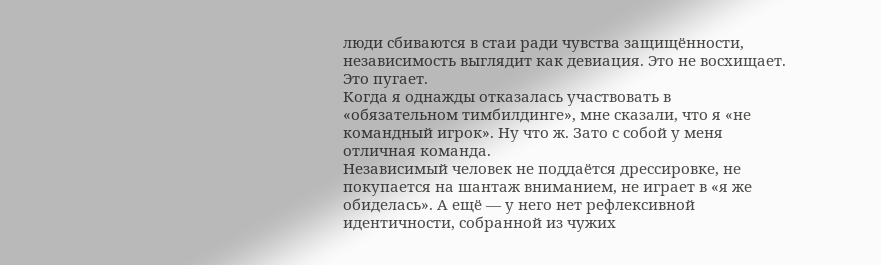люди сбиваются в стаи ради чувства защищённости, независимость выглядит как девиация. Это не восхищает. Это пугает.
Когда я однажды отказалась участвовать в «обязательном тимбилдинге», мне сказали, что я «не командный игрок». Ну что ж. Зато с собой у меня отличная команда.
Независимый человек не поддаётся дрессировке, не покупается на шантаж вниманием, не играет в «я же обиделась». А ещё — у него нет рефлексивной идентичности, собранной из чужих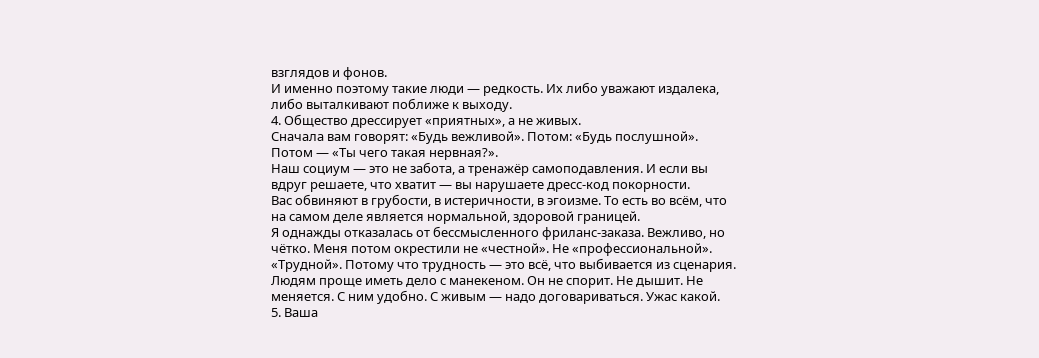взглядов и фонов.
И именно поэтому такие люди — редкость. Их либо уважают издалека, либо выталкивают поближе к выходу.
4. Общество дрессирует «приятных», а не живых.
Сначала вам говорят: «Будь вежливой». Потом: «Будь послушной». Потом — «Ты чего такая нервная?».
Наш социум — это не забота, а тренажёр самоподавления. И если вы вдруг решаете, что хватит — вы нарушаете дресс-код покорности.
Вас обвиняют в грубости, в истеричности, в эгоизме. То есть во всём, что на самом деле является нормальной, здоровой границей.
Я однажды отказалась от бессмысленного фриланс-заказа. Вежливо, но чётко. Меня потом окрестили не «честной». Не «профессиональной». «Трудной». Потому что трудность — это всё, что выбивается из сценария.
Людям проще иметь дело с манекеном. Он не спорит. Не дышит. Не меняется. С ним удобно. С живым — надо договариваться. Ужас какой.
5. Ваша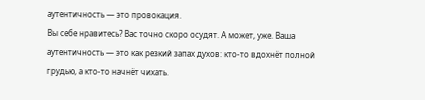аутентичность — это провокация.
Вы себе нравитесь? Вас точно скоро осудят. А может, уже. Ваша аутентичность — это как резкий запах духов: кто-то вдохнёт полной грудью, а кто-то начнёт чихать.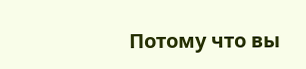Потому что вы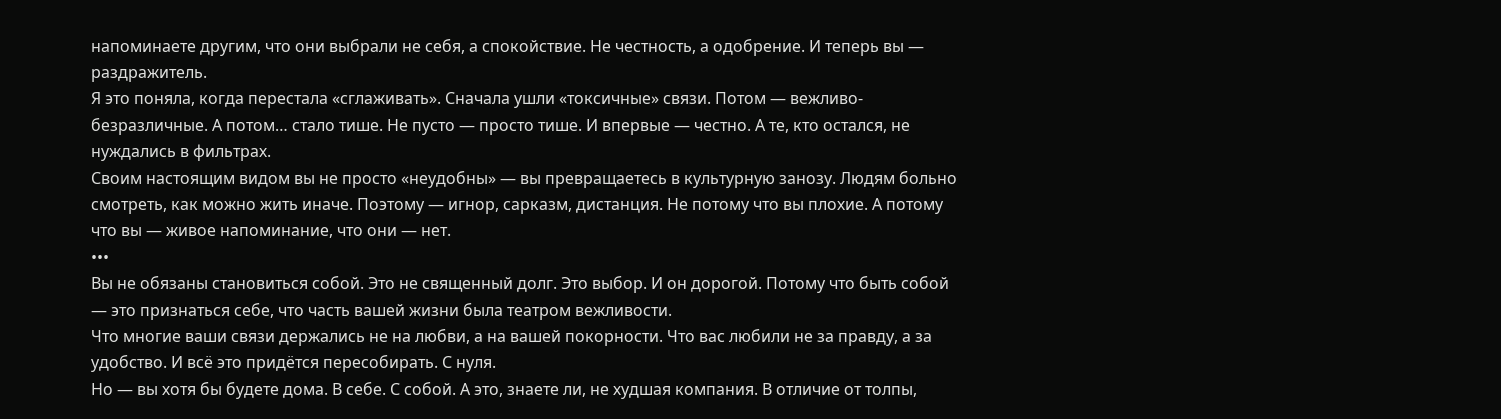напоминаете другим, что они выбрали не себя, а спокойствие. Не честность, а одобрение. И теперь вы — раздражитель.
Я это поняла, когда перестала «сглаживать». Сначала ушли «токсичные» связи. Потом — вежливо-безразличные. А потом… стало тише. Не пусто — просто тише. И впервые — честно. А те, кто остался, не нуждались в фильтрах.
Своим настоящим видом вы не просто «неудобны» — вы превращаетесь в культурную занозу. Людям больно смотреть, как можно жить иначе. Поэтому — игнор, сарказм, дистанция. Не потому что вы плохие. А потому что вы — живое напоминание, что они — нет.
•••
Вы не обязаны становиться собой. Это не священный долг. Это выбор. И он дорогой. Потому что быть собой — это признаться себе, что часть вашей жизни была театром вежливости.
Что многие ваши связи держались не на любви, а на вашей покорности. Что вас любили не за правду, а за удобство. И всё это придётся пересобирать. С нуля.
Но — вы хотя бы будете дома. В себе. С собой. А это, знаете ли, не худшая компания. В отличие от толпы,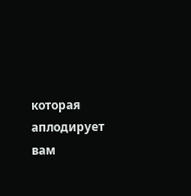которая аплодирует вам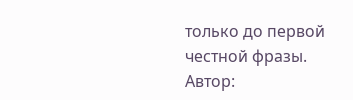только до первой честной фразы.
Автор: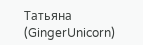Татьяна (GingerUnicorn)